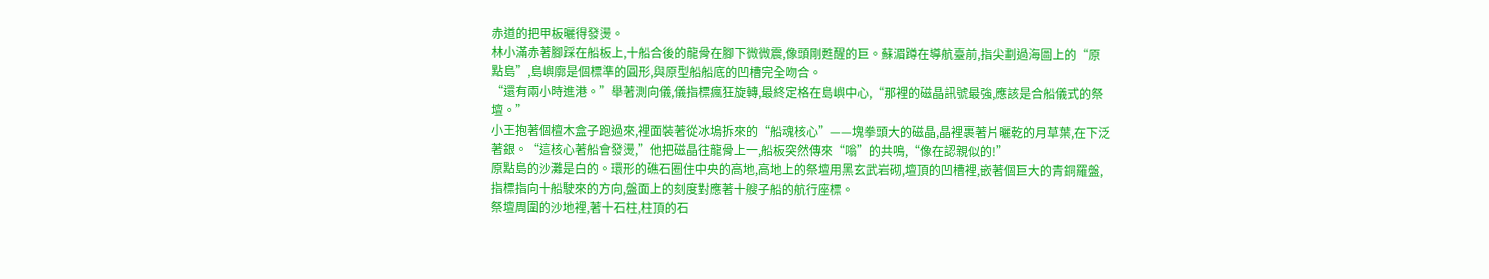赤道的把甲板曬得發燙。
林小滿赤著腳踩在船板上,十船合後的龍骨在腳下微微震,像頭剛甦醒的巨。蘇湄蹲在導航臺前,指尖劃過海圖上的“原點島”,島嶼廓是個標準的圓形,與原型船船底的凹槽完全吻合。
“還有兩小時進港。”舉著測向儀,儀指標瘋狂旋轉,最終定格在島嶼中心,“那裡的磁晶訊號最強,應該是合船儀式的祭壇。”
小王抱著個檀木盒子跑過來,裡面裝著從冰塢拆來的“船魂核心”——塊拳頭大的磁晶,晶裡裹著片曬乾的月草葉,在下泛著銀。“這核心著船會發燙,”他把磁晶往龍骨上一,船板突然傳來“嗡”的共鳴,“像在認親似的!”
原點島的沙灘是白的。環形的礁石圈住中央的高地,高地上的祭壇用黑玄武岩砌,壇頂的凹槽裡,嵌著個巨大的青銅羅盤,指標指向十船駛來的方向,盤面上的刻度對應著十艘子船的航行座標。
祭壇周圍的沙地裡,著十石柱,柱頂的石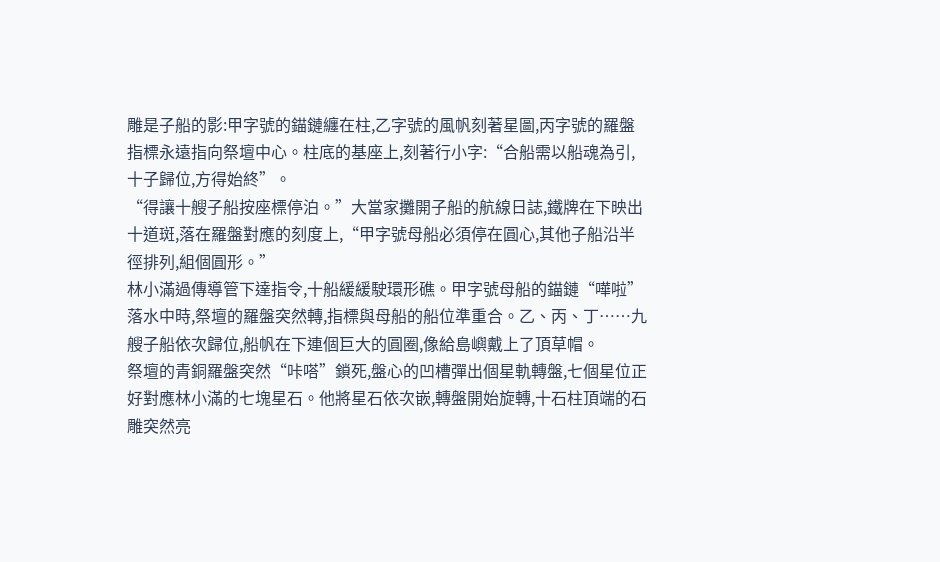雕是子船的影:甲字號的錨鏈纏在柱,乙字號的風帆刻著星圖,丙字號的羅盤指標永遠指向祭壇中心。柱底的基座上,刻著行小字:“合船需以船魂為引,十子歸位,方得始終”。
“得讓十艘子船按座標停泊。”大當家攤開子船的航線日誌,鐵牌在下映出十道斑,落在羅盤對應的刻度上,“甲字號母船必須停在圓心,其他子船沿半徑排列,組個圓形。”
林小滿過傳導管下達指令,十船緩緩駛環形礁。甲字號母船的錨鏈“嘩啦”落水中時,祭壇的羅盤突然轉,指標與母船的船位準重合。乙、丙、丁……九艘子船依次歸位,船帆在下連個巨大的圓圈,像給島嶼戴上了頂草帽。
祭壇的青銅羅盤突然“咔嗒”鎖死,盤心的凹槽彈出個星軌轉盤,七個星位正好對應林小滿的七塊星石。他將星石依次嵌,轉盤開始旋轉,十石柱頂端的石雕突然亮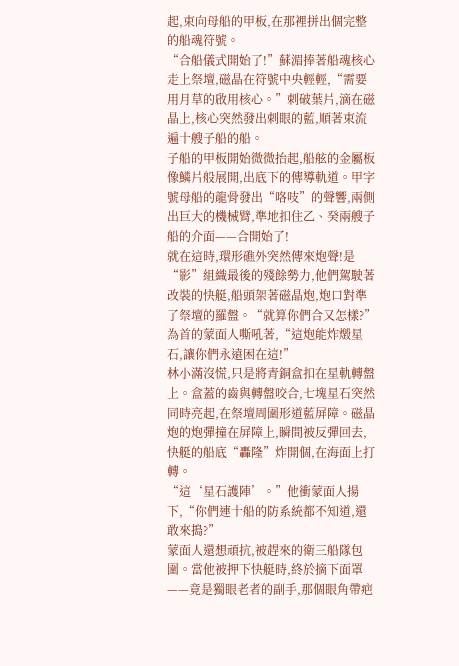起,束向母船的甲板,在那裡拼出個完整的船魂符號。
“合船儀式開始了!”蘇湄捧著船魂核心走上祭壇,磁晶在符號中央輕輕,“需要用月草的啟用核心。”刺破葉片,滴在磁晶上,核心突然發出刺眼的藍,順著束流遍十艘子船的船。
子船的甲板開始微微抬起,船舷的金屬板像鱗片般展開,出底下的傳導軌道。甲字號母船的龍骨發出“咯吱”的聲響,兩側出巨大的機械臂,準地扣住乙、癸兩艘子船的介面——合開始了!
就在這時,環形礁外突然傳來炮聲!是“影”組織最後的殘餘勢力,他們駕駛著改裝的快艇,船頭架著磁晶炮,炮口對準了祭壇的羅盤。“就算你們合又怎樣?”為首的蒙面人嘶吼著,“這炮能炸燬星石,讓你們永遠困在這!”
林小滿沒慌,只是將青銅盒扣在星軌轉盤上。盒蓋的齒與轉盤咬合,七塊星石突然同時亮起,在祭壇周圍形道藍屏障。磁晶炮的炮彈撞在屏障上,瞬間被反彈回去,快艇的船底“轟隆”炸開個,在海面上打轉。
“這‘星石護陣’。”他衝蒙面人揚下,“你們連十船的防系統都不知道,還敢來搗?”
蒙面人還想頑抗,被趕來的衛三船隊包圍。當他被押下快艇時,終於摘下面罩——竟是獨眼老者的副手,那個眼角帶疤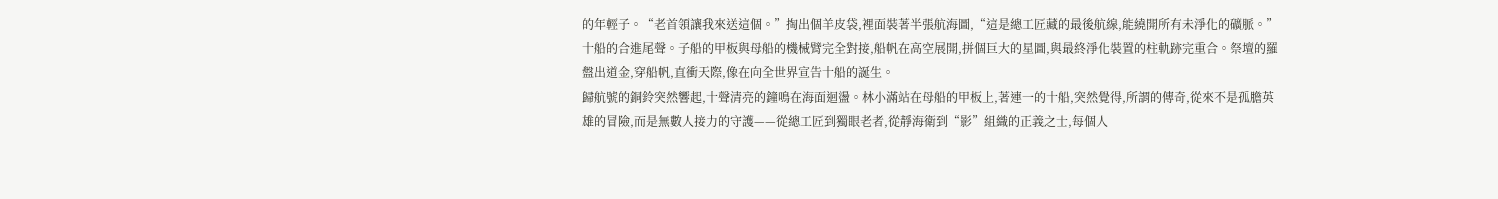的年輕子。“老首領讓我來送這個。”掏出個羊皮袋,裡面裝著半張航海圖,“這是總工匠藏的最後航線,能繞開所有未淨化的礦脈。”
十船的合進尾聲。子船的甲板與母船的機械臂完全對接,船帆在高空展開,拼個巨大的星圖,與最終淨化裝置的柱軌跡完重合。祭壇的羅盤出道金,穿船帆,直衝天際,像在向全世界宣告十船的誕生。
歸航號的銅鈴突然響起,十聲清亮的鐘鳴在海面迴盪。林小滿站在母船的甲板上,著連一的十船,突然覺得,所謂的傳奇,從來不是孤膽英雄的冒險,而是無數人接力的守護——從總工匠到獨眼老者,從靜海衛到“影”組織的正義之士,每個人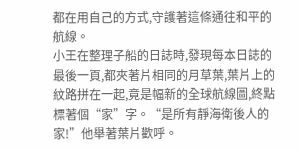都在用自己的方式,守護著這條通往和平的航線。
小王在整理子船的日誌時,發現每本日誌的最後一頁,都夾著片相同的月草葉,葉片上的紋路拼在一起,竟是幅新的全球航線圖,終點標著個“家”字。“是所有靜海衛後人的家!”他舉著葉片歡呼。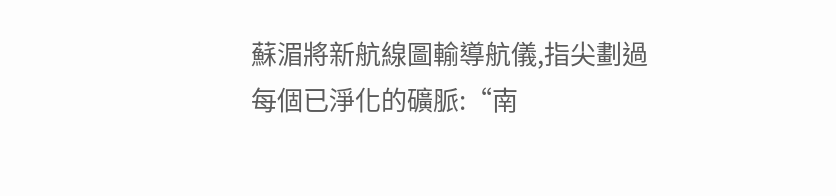蘇湄將新航線圖輸導航儀,指尖劃過每個已淨化的礦脈:“南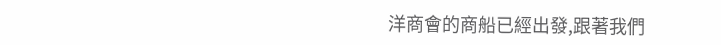洋商會的商船已經出發,跟著我們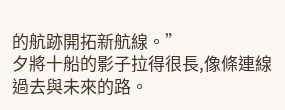的航跡開拓新航線。”
夕將十船的影子拉得很長,像條連線過去與未來的路。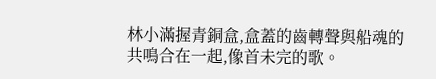林小滿握青銅盒,盒蓋的齒轉聲與船魂的共鳴合在一起,像首未完的歌。